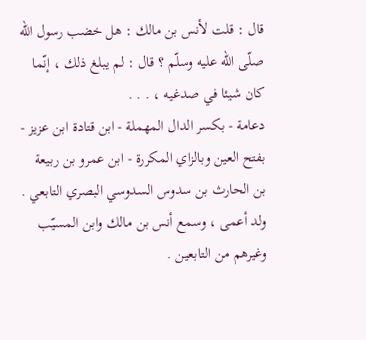قال : قلت لأنس بن مالك : هل خضب رسول اللّه صلّى اللّه عليه وسلّم ؟ قال : لم يبلغ ذلك ، إنّما كان شيئا في صدغيه ، . . .
دعامة - بكسر الدال المهملة - ابن قتادة ابن عزيز - بفتح العين وبالزاي المكررة - ابن عمرو بن ربيعة بن الحارث بن سدوس السدوسي البصري التابعي .
ولد أعمى ، وسمع أنس بن مالك وابن المسيّب وغيرهم من التابعين .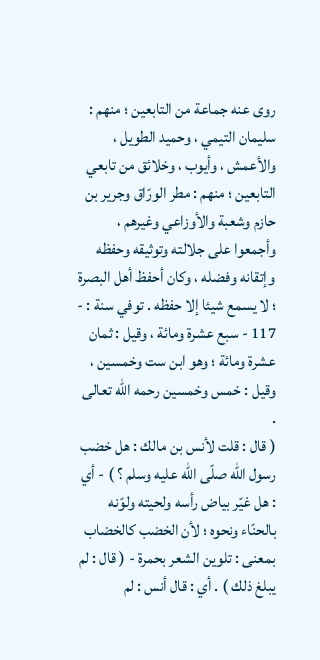روى عنه جماعة من التابعين ؛ منهم : سليمان التيمي ، وحميد الطويل ، والأعمش ، وأيوب ، وخلائق من تابعي التابعين ؛ منهم : مطر الورّاق وجرير بن حازم وشعبة والأوزاعي وغيرهم ،
وأجمعوا على جلالته وتوثيقه وحفظه وإتقانه وفضله ، وكان أحفظ أهل البصرة ؛ لا يسمع شيئا إلا حفظه . توفي سنة : - 117 - سبع عشرة ومائة ، وقيل : ثمان عشرة ومائة ؛ وهو ابن ست وخمسين ، وقيل : خمس وخمسين رحمه اللّه تعالى .
( قال : قلت لأنس بن مالك : هل خضب رسول اللّه صلّى اللّه عليه وسلم ؟ ) - أي : هل غيّر بياض رأسه ولحيته ولوّنه بالحنّاء ونحوه ؛ لأن الخضب كالخضاب بمعنى : تلوين الشعر بحمرة - ( قال : لم يبلغ ذلك ) . أي : قال أنس : لم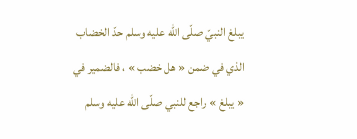يبلغ النبيّ صلّى اللّه عليه وسلم حدّ الخضاب الذي في ضمن « هل خضب » ، فالضمير في « يبلغ » راجع للنبي صلّى اللّه عليه وسلم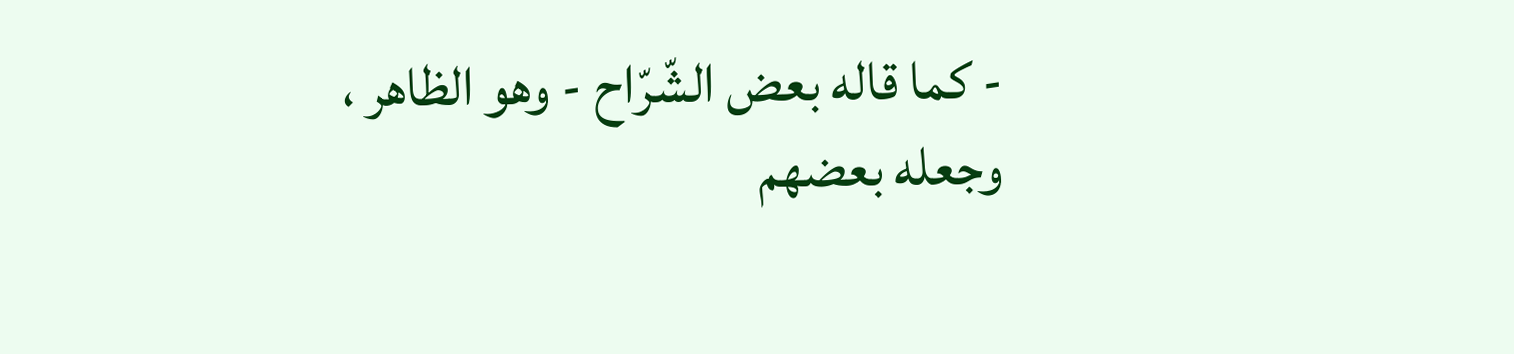- كما قاله بعض الشّرّاح - وهو الظاهر ، وجعله بعضهم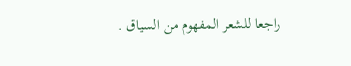راجعا للشعر المفهوم من السياق .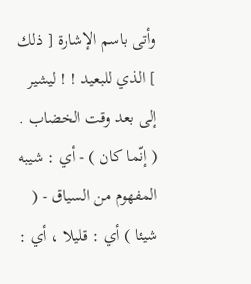وأتى باسم الإشارة [ ذلك ] الذي للبعيد ! ! ليشير إلى بعد وقت الخضاب .
( إنّما كان ) - أي : شيبه المفهوم من السياق - ( شيئا ) أي : قليلا ، أي :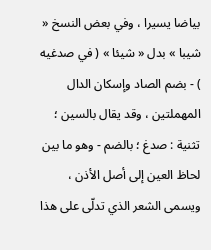بياضا يسيرا ، وفي بعض النسخ « شيبا » بدل « شيئا » ( في صدغيه ) - بضم الصاد وإسكان الدال المهملتين ، وقد يقال بالسين ؛ تثنية : صدغ ؛ بالضم - وهو ما بين لحاظ العين إلى أصل الأذن ، ويسمى الشعر الذي تدلّى على هذا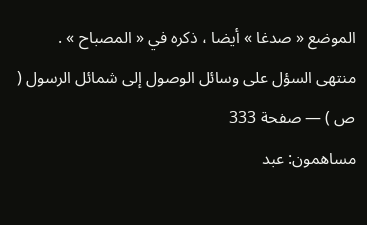الموضع « صدغا » أيضا ، ذكره في « المصباح » .
منتهى السؤل على وسائل الوصول إلى شمائل الرسول ( ص ) — صفحة 333
مساهمون: عبد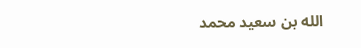الله بن سعيد محمد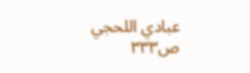عبادي اللحجي
ص٣٣٣